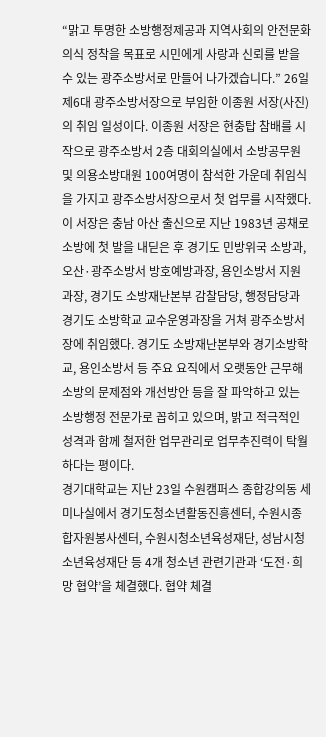“맑고 투명한 소방행정제공과 지역사회의 안전문화의식 정착을 목표로 시민에게 사랑과 신뢰를 받을 수 있는 광주소방서로 만들어 나가겠습니다.” 26일 제6대 광주소방서장으로 부임한 이종원 서장(사진)의 취임 일성이다. 이종원 서장은 현충탑 참배를 시작으로 광주소방서 2층 대회의실에서 소방공무원 및 의용소방대원 100여명이 참석한 가운데 취임식을 가지고 광주소방서장으로서 첫 업무를 시작했다. 이 서장은 충남 아산 출신으로 지난 1983년 공채로 소방에 첫 발을 내딛은 후 경기도 민방위국 소방과, 오산·광주소방서 방호예방과장, 용인소방서 지원과장, 경기도 소방재난본부 감찰담당, 행정담당과 경기도 소방학교 교수운영과장을 거쳐 광주소방서장에 취임했다. 경기도 소방재난본부와 경기소방학교, 용인소방서 등 주요 요직에서 오랫동안 근무해 소방의 문제점와 개선방안 등을 잘 파악하고 있는 소방행정 전문가로 꼽히고 있으며, 밝고 적극적인 성격과 함께 철저한 업무관리로 업무추진력이 탁월하다는 평이다.
경기대학교는 지난 23일 수원캠퍼스 종합강의동 세미나실에서 경기도청소년활동진흥센터, 수원시종합자원봉사센터, 수원시청소년육성재단, 성남시청소년육성재단 등 4개 청소년 관련기관과 ‘도전·희망 협약’을 체결했다. 협약 체결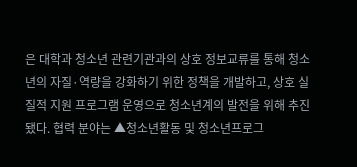은 대학과 청소년 관련기관과의 상호 정보교류를 통해 청소년의 자질·역량을 강화하기 위한 정책을 개발하고, 상호 실질적 지원 프로그램 운영으로 청소년계의 발전을 위해 추진됐다. 협력 분야는 ▲청소년활동 및 청소년프로그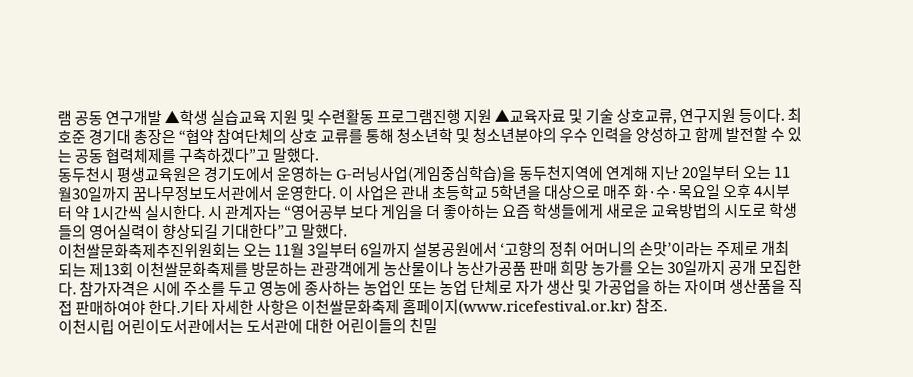램 공동 연구개발 ▲학생 실습교육 지원 및 수련활동 프로그램진행 지원 ▲교육자료 및 기술 상호교류, 연구지원 등이다. 최호준 경기대 총장은 “협약 참여단체의 상호 교류를 통해 청소년학 및 청소년분야의 우수 인력을 양성하고 함께 발전할 수 있는 공동 협력체제를 구축하겠다”고 말했다.
동두천시 평생교육원은 경기도에서 운영하는 G-러닝사업(게임중심학습)을 동두천지역에 연계해 지난 20일부터 오는 11월30일까지 꿈나무정보도서관에서 운영한다. 이 사업은 관내 초등학교 5학년을 대상으로 매주 화·수·목요일 오후 4시부터 약 1시간씩 실시한다. 시 관계자는 “영어공부 보다 게임을 더 좋아하는 요즘 학생들에게 새로운 교육방법의 시도로 학생들의 영어실력이 향상되길 기대한다”고 말했다.
이천쌀문화축제추진위원회는 오는 11월 3일부터 6일까지 설봉공원에서 ‘고향의 정취 어머니의 손맛’이라는 주제로 개최 되는 제13회 이천쌀문화축제를 방문하는 관광객에게 농산물이나 농산가공품 판매 희망 농가를 오는 30일까지 공개 모집한다. 참가자격은 시에 주소를 두고 영농에 종사하는 농업인 또는 농업 단체로 자가 생산 및 가공업을 하는 자이며 생산품을 직접 판매하여야 한다.기타 자세한 사항은 이천쌀문화축제 홈페이지(www.ricefestival.or.kr) 참조.
이천시립 어린이도서관에서는 도서관에 대한 어린이들의 친밀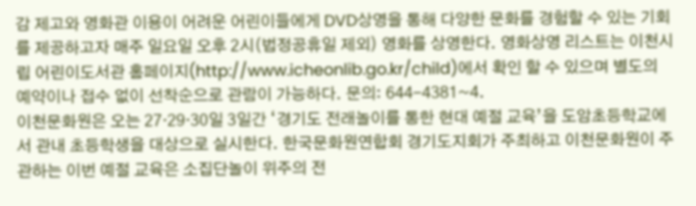감 제고와 영화관 이용이 어려운 어린이들에게 DVD상영을 통해 다양한 문화를 경험할 수 있는 기회를 제공하고자 매주 일요일 오후 2시(법정공휴일 제외) 영화를 상영한다. 영화상영 리스트는 이천시립 어린이도서관 홈페이지(http://www.icheonlib.go.kr/child)에서 확인 할 수 있으며 별도의 예약이나 접수 없이 선착순으로 관람이 가능하다. 문의: 644-4381~4.
이천문화원은 오는 27·29·30일 3일간 ‘경기도 전래놀이를 통한 현대 예절 교육’을 도암초등학교에서 관내 초등학생을 대상으로 실시한다. 한국문화원연합회 경기도지회가 주최하고 이천문화원이 주관하는 이번 예절 교육은 소집단놀이 위주의 전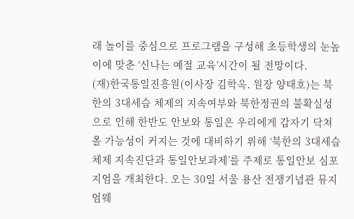래 놀이를 중심으로 프로그램을 구성해 초등학생의 눈높이에 맞춘 ‘신나는 예절 교육’시간이 될 전망이다.
(재)한국통일진흥원(이사장 김학옥. 원장 양태호)는 북한의 3대세습 체제의 지속여부와 북한정권의 불확실성으로 인해 한반도 안보와 통일은 우리에게 갑자기 닥쳐올 가능성이 커지는 것에 대비하기 위해 ‘북한의 3대세습체제 지속진단과 통일안보과제’를 주제로 통일안보 심포지엄을 개최한다. 오는 30일 서울 용산 전쟁기념관 뮤지엄웨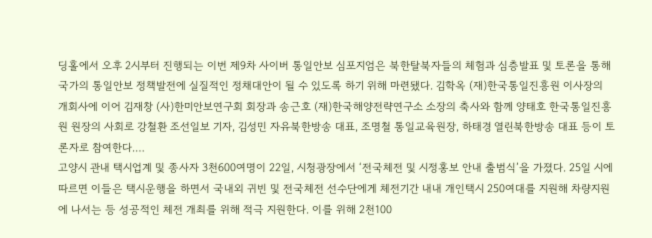딩홀에서 오후 2시부터 진행되는 이번 제9차 사이버 통일안보 심포지엄은 북한탈북자들의 체험과 심층발표 및 토론을 통해 국가의 통일안보 정책발전에 실질적인 정채대안이 될 수 있도록 하기 위해 마련됐다. 김학옥 (재)한국통일진흥원 이사장의 개회사에 이어 김재창 (사)한미안보연구회 회장과 송근호 (재)한국해양전략연구소 소장의 축사와 함께 양태호 한국통일진흥원 원장의 사회로 강철환 조선일보 기자, 김성민 자유북한방송 대표, 조명철 통일교육원장, 하태경 열린북한방송 대표 등이 토론자로 참여한다.…
고양시 관내 택시업계 및 종사자 3천600여명이 22일, 시청광장에서 ‘전국체전 및 시정홍보 안내 출범식’을 가졌다. 25일 시에 따르면 이들은 택시운행을 하면서 국내외 귀빈 및 전국체전 선수단에게 체전기간 내내 개인택시 250여대를 지원해 차량지원에 나서는 등 성공적인 체전 개최를 위해 적극 지원한다. 이를 위해 2천100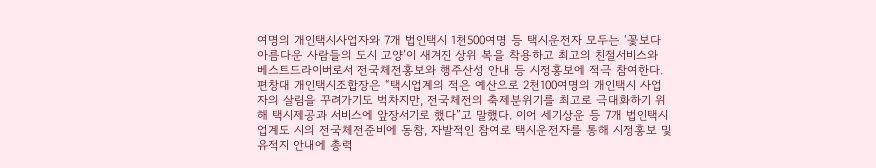여명의 개인택시사업자와 7개 법인택시 1천500여명 등 택시운전자 모두는 ‘꽃보다 아름다운 사람들의 도시 고양’이 새겨진 상위 복을 착용하고 최고의 친절서비스와 베스트드라이버로서 전국체전홍보와 행주산성 안내 등 시정홍보에 적극 참여한다. 편창대 개인택시조합장은 “택시업계의 적은 예산으로 2천100여명의 개인택시 사업자의 살림을 꾸려가기도 벅차지만, 전국체전의 축제분위기를 최고로 극대화하기 위해 택시제공과 서비스에 앞장서기로 했다”고 말했다. 이어 세기상운 등 7개 법인택시업계도 시의 전국체전준비에 동참, 자발적인 참여로 택시운전자를 통해 시정홍보 및 유적지 안내에 총력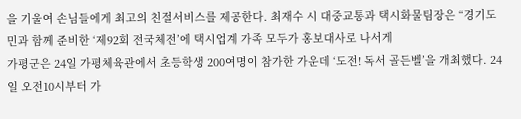을 기울여 손님들에게 최고의 친절서비스를 제공한다. 최재수 시 대중교통과 택시화물팀장은 “경기도민과 함께 준비한 ‘제92회 전국체전’에 택시업계 가족 모두가 홍보대사로 나서게
가평군은 24일 가평체육관에서 초등학생 200여명이 참가한 가운데 ‘도전! 독서 골든벨’을 개최했다. 24일 오전10시부터 가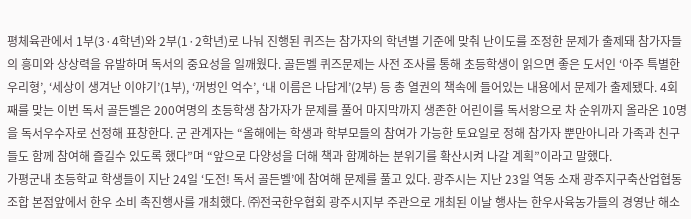평체육관에서 1부(3·4학년)와 2부(1·2학년)로 나눠 진행된 퀴즈는 참가자의 학년별 기준에 맞춰 난이도를 조정한 문제가 출제돼 참가자들의 흥미와 상상력을 유발하며 독서의 중요성을 일깨웠다. 골든벨 퀴즈문제는 사전 조사를 통해 초등학생이 읽으면 좋은 도서인 ‘아주 특별한 우리형’, ‘세상이 생겨난 이야기’(1부), ‘꺼벙인 억수’, ‘내 이름은 나답게’(2부) 등 총 열권의 책속에 들어있는 내용에서 문제가 출제됐다. 4회째를 맞는 이번 독서 골든벨은 200여명의 초등학생 참가자가 문제를 풀어 마지막까지 생존한 어린이를 독서왕으로 차 순위까지 올라온 10명을 독서우수자로 선정해 표창한다. 군 관계자는 “올해에는 학생과 학부모들의 참여가 가능한 토요일로 정해 참가자 뿐만아니라 가족과 친구들도 함께 참여해 즐길수 있도록 했다”며 “앞으로 다양성을 더해 책과 함꼐하는 분위기를 확산시켜 나갈 계획”이라고 말했다.
가평군내 초등학교 학생들이 지난 24일 ‘도전! 독서 골든벨’에 참여해 문제를 풀고 있다. 광주시는 지난 23일 역동 소재 광주지구축산업협동조합 본점앞에서 한우 소비 촉진행사를 개최했다. ㈜전국한우협회 광주시지부 주관으로 개최된 이날 행사는 한우사육농가들의 경영난 해소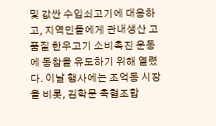및 값싼 수입쇠고기에 대응하고, 지역민들에게 관내생산 고품질 한우고기 소비촉진 운동에 동참을 유도하기 위해 열렸다. 이날 행사에는 조억동 시장을 비롯, 김학문 축협조합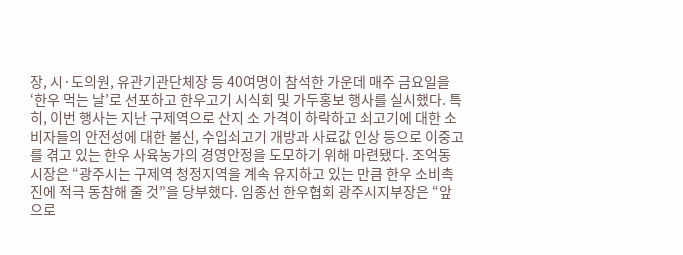장, 시·도의원, 유관기관단체장 등 40여명이 참석한 가운데 매주 금요일을 ‘한우 먹는 날’로 선포하고 한우고기 시식회 및 가두홍보 행사를 실시했다. 특히, 이번 행사는 지난 구제역으로 산지 소 가격이 하락하고 쇠고기에 대한 소비자들의 안전성에 대한 불신, 수입쇠고기 개방과 사료값 인상 등으로 이중고를 겪고 있는 한우 사육농가의 경영안정을 도모하기 위해 마련됐다. 조억동 시장은 “광주시는 구제역 청정지역을 계속 유지하고 있는 만큼 한우 소비촉진에 적극 동참해 줄 것”을 당부했다. 임종선 한우협회 광주시지부장은 “앞으로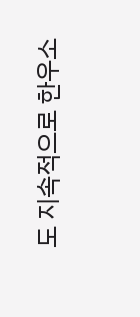도 지속적으로 한우소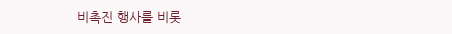비촉진 행사를 비롯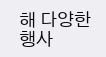해 다양한 행사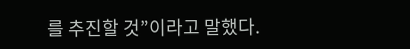를 추진할 것”이라고 말했다.